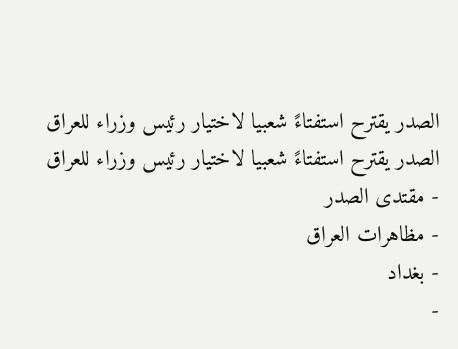الصدر يقترح استفتاءً شعبيا لاختيار رئيس وزراء للعراق
الصدر يقترح استفتاءً شعبيا لاختيار رئيس وزراء للعراق
- مقتدى الصدر
- مظاهرات العراق
- بغداد
-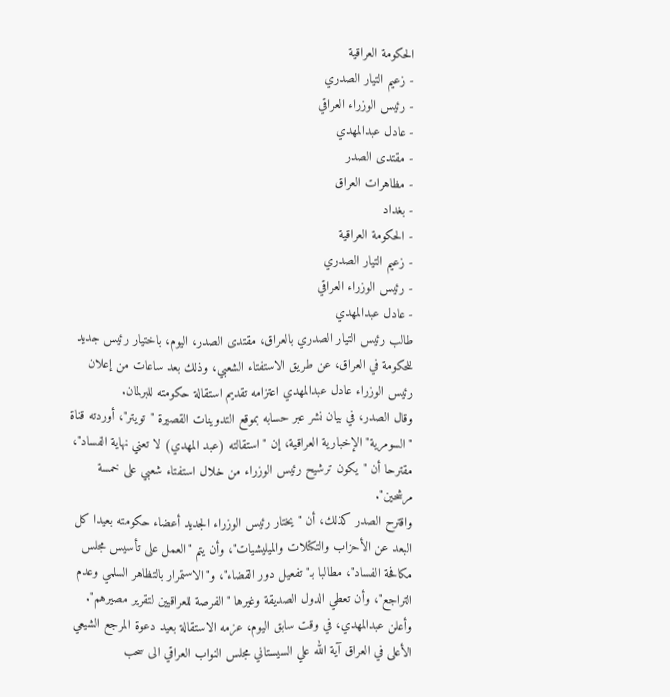الحكومة العراقية
- زعيم التيار الصدري
- رئيس الوزراء العراقي
- عادل عبدالمهدي
- مقتدى الصدر
- مظاهرات العراق
- بغداد
- الحكومة العراقية
- زعيم التيار الصدري
- رئيس الوزراء العراقي
- عادل عبدالمهدي
طالب رئيس التيار الصدري بالعراق، مقتدى الصدر، اليوم، باختيار رئيس جديد للحكومة في العراق، عن طريق الاستفتاء الشعبي، وذلك بعد ساعات من إعلان رئيس الوزراء عادل عبدالمهدي اعتزامه تقديم استقالة حكومته للبرلمان.
وقال الصدر، في بيان نشر عبر حسابه بموقع التدوينات القصيرة "تويتر"، أوردته قناة "السومرية" الإخبارية العراقية، إن "استقالته (عبد المهدي) لا تعني نهاية الفساد"، مقترحا أن "يكون ترشيح رئيس الوزراء من خلال استفتاء شعبي على خمسة مرشحين".
واقترح الصدر كذلك، أن "يختار رئيس الوزراء الجديد أعضاء حكومته بعيدا كل البعد عن الأحزاب والتكتلات والميليشيات"، وأن يتم "العمل على تأسيس مجلس مكافحة الفساد"، مطالبا بـ"تفعيل دور القضاء"، و"الاستمرار بالتظاهر السلمي وعدم التراجع"، وأن تعطي الدول الصديقة وغيرها "الفرصة للعراقيين لتقرير مصيرهم".
وأعلن عبدالمهدي، في وقت سابق اليوم، عزمه الاستقالة بعيد دعوة المرجع الشيعي الأعلى في العراق آية الله علي السيستاني مجلس النواب العراقي الى سحب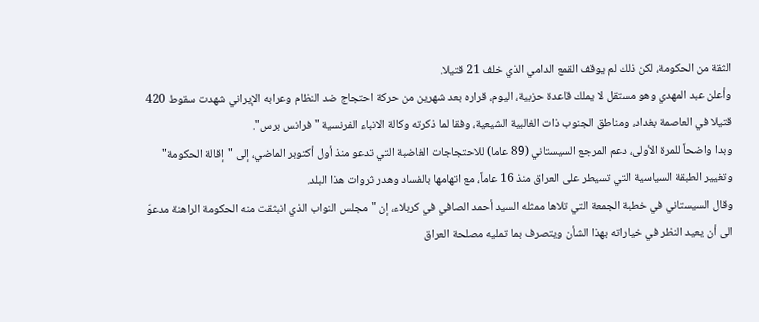الثقة من الحكومة، لكن ذلك لم يوقف القمع الدامي الذي خلف 21 قتيلا.
وأعلن عبد المهدي وهو مستقل لا يملك قاعدة حزبية، اليوم، قراره بعد شهرين من حركة احتجاج ضد النظام وعرابه الإيراني شهدت سقوط 420 قتيلا في العاصمة بغداد، ومناطق الجنوب ذات الغالبية الشيعية، وفقا لما ذكرته وكالة الانباء الفرنسية "فرانس برس".
وبدا واضحاً للمرة الأولى، دعم المرجع السيستاني (89 عاما) للاحتجاجات الغاضبة التي تدعو منذ أول أكتوبر الماضي، إلى "إقالة الحكومة" وتغيير الطبقة السياسية التي تسيطر على العراق منذ 16 عاماً، مع اتهامها بالفساد وهدر ثروات هذا البلد.
وقال السيستاني في خطبة الجمعة التي تلاها ممثله السيد أحمد الصافي في كربلاء، إن "مجلس النواب الذي انبثقت منه الحكومة الراهنة مدعوّ الى أن يعيد النظر في خياراته بهذا الشأن ويتصرف بما تمليه مصلحة العراق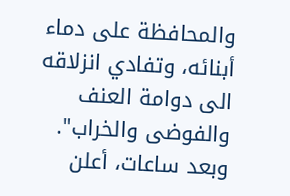والمحافظة على دماء أبنائه، وتفادي انزلاقه الى دوامة العنف والفوضى والخراب".
وبعد ساعات، أعلن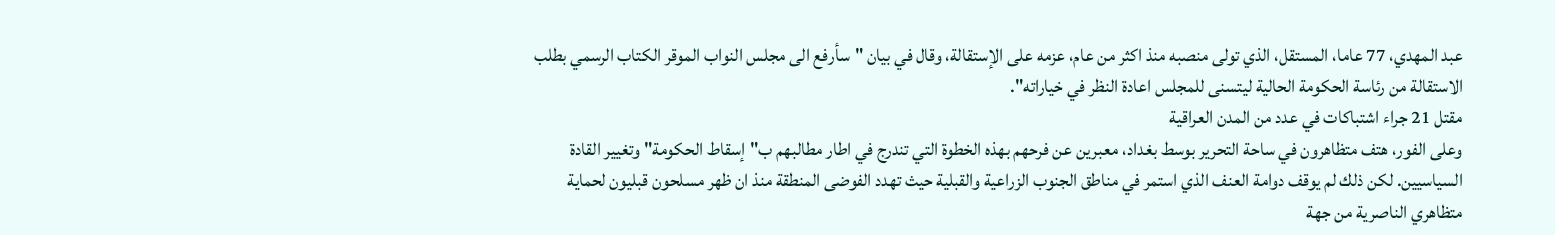عبد المهدي، 77 عاما، المستقل، الذي تولى منصبه منذ اكثر من عام، عزمه على الإستقالة، وقال في بيان "سأرفع الى مجلس النواب الموقر الكتاب الرسمي بطلب الاستقالة من رئاسة الحكومة الحالية ليتسنى للمجلس اعادة النظر في خياراته".
مقتل 21 جراء اشتباكات في عدد من المدن العراقية
وعلى الفور، هتف متظاهرون في ساحة التحرير بوسط بغداد، معبرين عن فرحهم بهذه الخطوة التي تندرج في اطار مطالبهم ب"إسقاط الحكومة" وتغيير القادة السياسيين. لكن ذلك لم يوقف دوامة العنف الذي استمر في مناطق الجنوب الزراعية والقبلية حيث تهدد الفوضى المنطقة منذ ان ظهر مسلحون قبليون لحماية متظاهري الناصرية من جهة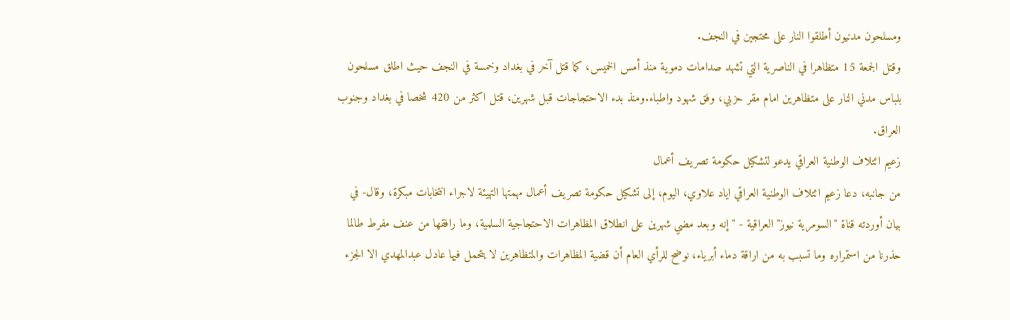ومسلحون مدنيون أطلقوا النار على محتجين في النجف.
وقتل الجمعة 15 متظاهرا في الناصرية التي تشهد صدامات دموية منذ أمس الخميس، كما قتل آخر في بغداد وخمسة في النجف حيث اطلق مسلحون بلباس مدني النار على متظاهرين امام مقر حزبي، وفق شهود واطباء.ومنذ بدء الاحتجاجات قبل شهرين، قتل اكثر من 420 شخصا في بغداد وجنوب العراق.
زعيم ائتلاف الوطنية العراقي يدعو لتشكيل حكومة تصريف أعمال
من جانبه، دعا زعيم ائتلاف الوطنية العراقي اياد علاوي، اليوم، إلى تشكيل حكومة تصريف أعمال مهمتها التهيئة لاجراء انتخابات مبكرة، وقال- في بيان أوردته قناة "السومرية نيوز" العراقية - " إنه وبعد مضي شهرين على انطلاق المظاهرات الاحتجاجية السلمية، وما رافقها من عنف مفرط طالما حذرنا من استمراره وما تسبب به من اراقة دماء أبرياء، نوضح للرأي العام أن قضية المظاهرات والمتظاهرين لا يتحمل فيها عادل عبدالمهدي الا الجزء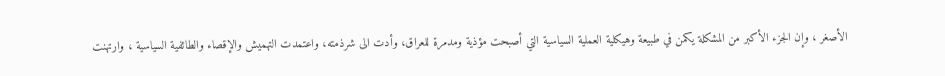الأصغر ، وإن الجزء الأكبر من المشكلة يكمن في طبيعة وهيكلية العملية السياسية التي أصبحت مؤذية ومدمرة للعراق، وأدت الى شرذمته، واعتمدت التهميش والإقصاء والطائفية السياسية ، وارتهنت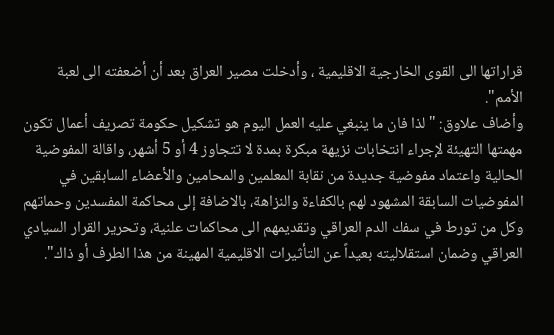قراراتها الى القوى الخارجية الاقليمية ، وأدخلت مصير العراق بعد أن أضعفته الى لعبة الأمم".
وأضاف علاوق: "لذا فان ما ينبغي عليه العمل اليوم هو تشكيل حكومة تصريف أعمال تكون مهمتها التهيئة لإجراء انتخابات نزيهة مبكرة بمدة لا تتجاوز 4 أو 5 أشهر، واقالة المفوضية الحالية واعتماد مفوضية جديدة من نقابة المعلمين والمحامين والأعضاء السابقين في المفوضيات السابقة المشهود لهم بالكفاءة والنزاهة، بالاضافة إلى محاكمة المفسدين وحماتهم وكل من تورط في سفك الدم العراقي وتقديمهم الى محاكمات علنية، وتحرير القرار السيادي العراقي وضمان استقلاليته بعيداً عن التأثيرات الاقليمية المهينة من هذا الطرف أو ذاك".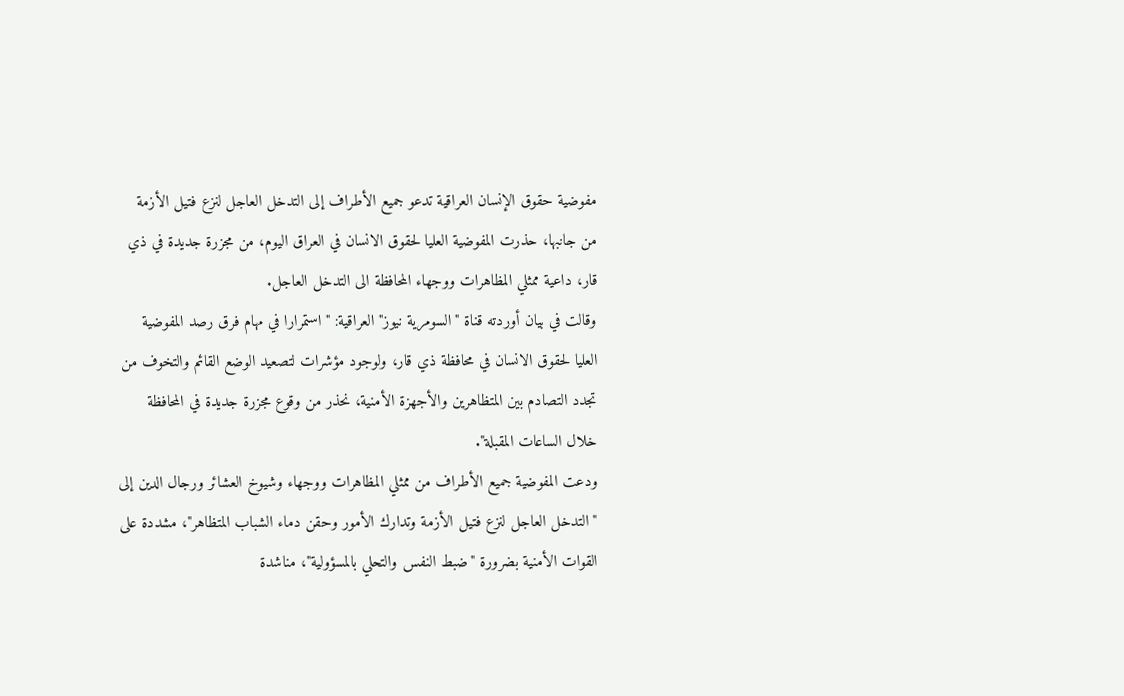مفوضية حقوق الإنسان العراقية تدعو جميع الأطراف إلى التدخل العاجل لنزع فتيل الأزمة
من جانبها، حذرت المفوضية العليا لحقوق الانسان في العراق اليوم، من مجزرة جديدة في ذي قار، داعية ممثلي المظاهرات ووجهاء المحافظة الى التدخل العاجل.
وقالت في بيان أوردته قناة "السومرية نيوز" العراقية: "استمرارا في مهام فرق رصد المفوضية العليا لحقوق الانسان في محافظة ذي قار، ولوجود مؤشرات لتصعيد الوضع القائم والتخوف من تجدد التصادم بين المتظاهرين والأجهزة الأمنية، نحذر من وقوع مجزرة جديدة في المحافظة خلال الساعات المقبلة".
ودعت المفوضية جميع الأطراف من ممثلي المظاهرات ووجهاء وشيوخ العشائر ورجال الدين إلى "التدخل العاجل لنزع فتيل الأزمة وتدارك الأمور وحقن دماء الشباب المتظاهر"، مشددة على القوات الأمنية بضرورة "ضبط النفس والتحلي بالمسؤولية"، مناشدة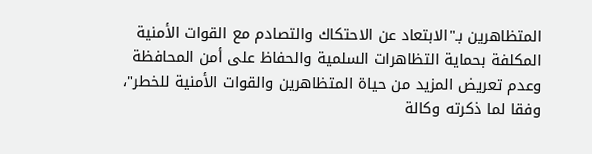المتظاهرين بـ"الابتعاد عن الاحتكاك والتصادم مع القوات الأمنية المكلفة بحماية التظاهرات السلمية والحفاظ على أمن المحافظة وعدم تعريض المزيد من حياة المتظاهرين والقوات الأمنية للخطر"، وفقا لما ذكرته وكالة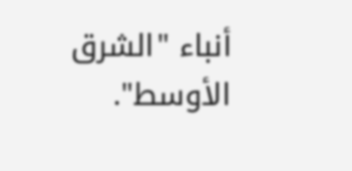أنباء "الشرق الأوسط".